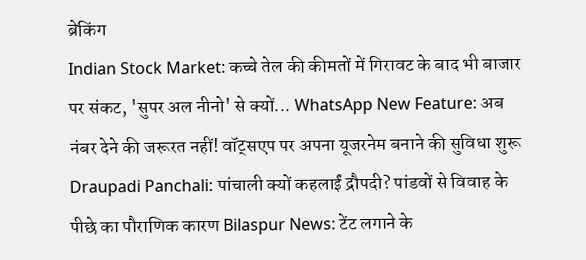ब्रेकिंग
Indian Stock Market: कच्चे तेल की कीमतों में गिरावट के बाद भी बाजार पर संकट, 'सुपर अल नीनो' से क्यों... WhatsApp New Feature: अब नंबर देने की जरूरत नहीं! वॉट्सएप पर अपना यूजरनेम बनाने की सुविधा शुरू Draupadi Panchali: पांचाली क्यों कहलाईं द्रौपदी? पांडवों से विवाह के पीछे का पौराणिक कारण Bilaspur News: टेंट लगाने के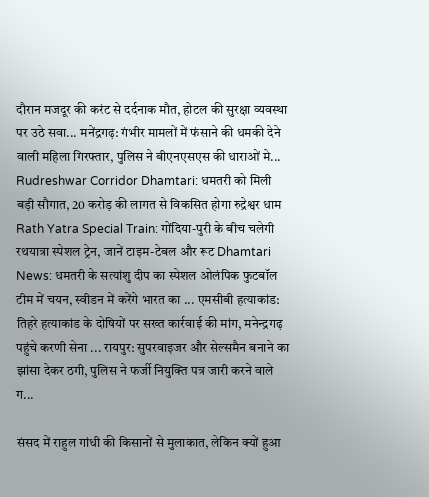दौरान मजदूर की करंट से दर्दनाक मौत, होटल की सुरक्षा व्यवस्था पर उठे सवा... मनेंद्रगढ़: गंभीर मामलों में फंसाने की धमकी देने वाली महिला गिरफ्तार, पुलिस ने बीएनएसएस की धाराओं मे... Rudreshwar Corridor Dhamtari: धमतरी को मिली बड़ी सौगात, 20 करोड़ की लागत से विकसित होगा रुद्रेश्वर धाम Rath Yatra Special Train: गोंदिया-पुरी के बीच चलेगी रथयात्रा स्पेशल ट्रेन, जानें टाइम-टेबल और रूट Dhamtari News: धमतरी के सत्यांशु दीप का स्पेशल ओलंपिक फुटबॉल टीम में चयन, स्वीडन में करेंगे भारत का ... एमसीबी हत्याकांड: तिहरे हत्याकांड के दोषियों पर सख्त कार्रवाई की मांग, मनेन्द्रगढ़ पहुंचे करणी सेना ... रायपुर: सुपरवाइजर और सेल्समैन बनाने का झांसा देकर ठगी, पुलिस ने फर्जी नियुक्ति पत्र जारी करने वाले ग...

संसद में राहुल गांधी की किसानों से मुलाकात, लेकिन क्यों हुआ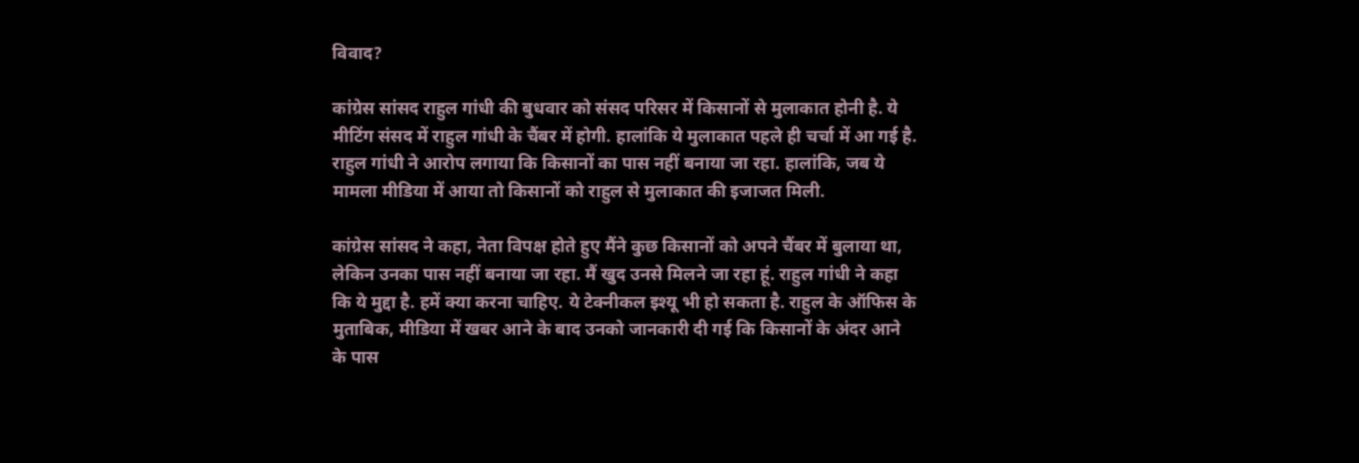विवाद?

कांग्रेस सांसद राहुल गांधी की बुधवार को संसद परिसर में किसानों से मुलाकात होनी है. ये मीटिंग संसद में राहुल गांधी के चैंबर में होगी. हालांकि ये मुलाकात पहले ही चर्चा में आ गई है. राहुल गांधी ने आरोप लगाया कि किसानों का पास नहीं बनाया जा रहा. हालांकि, जब ये मामला मीडिया में आया तो किसानों को राहुल से मुलाकात की इजाजत मिली.

कांग्रेस सांसद ने कहा, नेता विपक्ष होते हुए मैंने कुछ किसानों को अपने चैंबर में बुलाया था, लेकिन उनका पास नहीं बनाया जा रहा. मैं खुद उनसे मिलने जा रहा हूं. राहुल गांधी ने कहा कि ये मुद्दा है. हमें क्या करना चाहिए. ये टेक्नीकल इश्यू भी हो सकता है. राहुल के ऑफिस के मुताबिक, मीडिया में खबर आने के बाद उनको जानकारी दी गई कि किसानों के अंदर आने के पास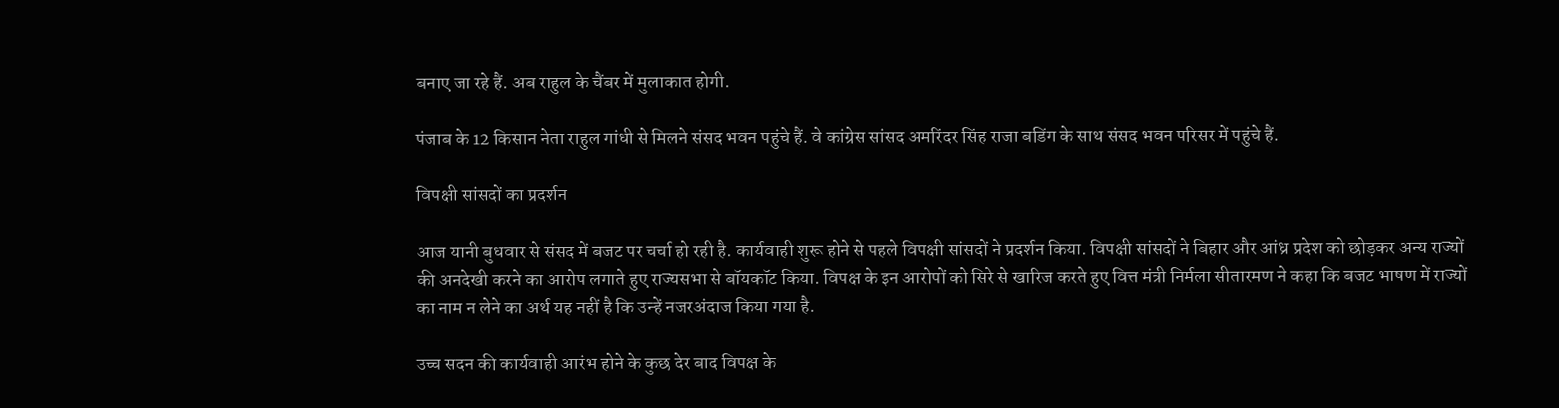बनाए जा रहे हैं. अब राहुल के चैंबर में मुलाकात होगी.

पंजाब के 12 किसान नेता राहुल गांधी से मिलने संसद भवन पहुंचे हैं. वे कांग्रेस सांसद अमरिंदर सिंह राजा बडिंग के साथ संसद भवन परिसर में पहुंचे हैं.

विपक्षी सांसदों का प्रदर्शन

आज यानी बुधवार से संसद में बजट पर चर्चा हो रही है. कार्यवाही शुरू होने से पहले विपक्षी सांसदों ने प्रदर्शन किया. विपक्षी सांसदों ने बिहार और आंध्र प्रदेश को छोड़कर अन्य राज्यों की अनदेखी करने का आरोप लगाते हुए राज्यसभा से बॉयकॉट किया. विपक्ष के इन आरोपों को सिरे से खारिज करते हुए वित्त मंत्री निर्मला सीतारमण ने कहा कि बजट भाषण में राज्यों का नाम न लेने का अर्थ यह नहीं है कि उन्हें नजरअंदाज किया गया है.

उच्च सदन की कार्यवाही आरंभ होने के कुछ देर बाद विपक्ष के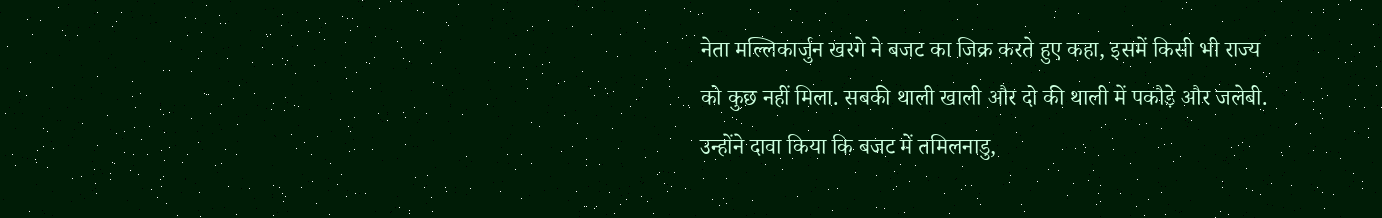नेता मल्लिकार्जुन खरगे ने बजट का जिक्र करते हुए कहा, इसमें किसी भी राज्य को कुछ नहीं मिला. सबकी थाली खाली और दो की थाली में पकौड़े और जलेबी. उन्होंने दावा किया कि बजट में तमिलनाडु,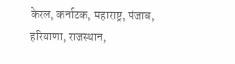केरल, कर्नाटक, महाराष्ट्र, पंजाब, हरियाणा, राजस्थान,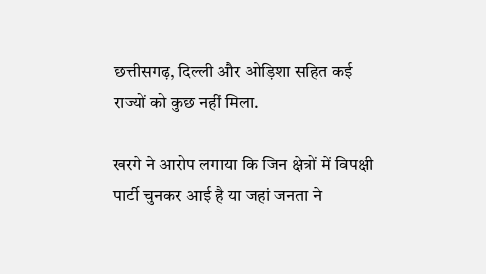छत्तीसगढ़, दिल्ली और ओड़िशा सहित कई राज्यों को कुछ नहीं मिला.

खरगे ने आरोप लगाया कि जिन क्षेत्रों में विपक्षी पार्टी चुनकर आई है या जहां जनता ने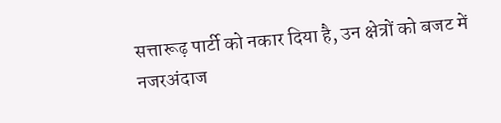सत्तारूढ़ पार्टी को नकार दिया है, उन क्षेत्रों को बजट में नजरअंदाज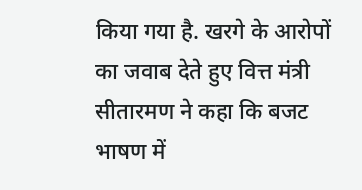किया गया है. खरगे के आरोपों का जवाब देते हुए वित्त मंत्री सीतारमण ने कहा कि बजट भाषण में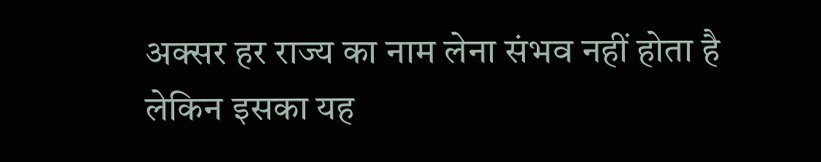अक्सर हर राज्य का नाम लेना संभव नहीं होता है लेकिन इसका यह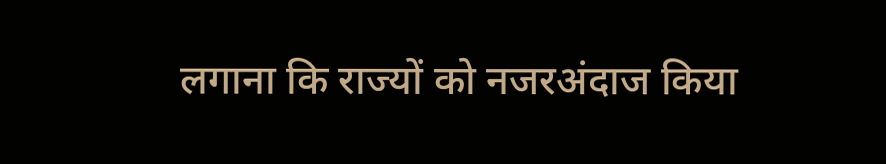लगाना कि राज्यों को नजरअंदाज किया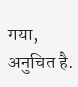गया, अनुचित है.